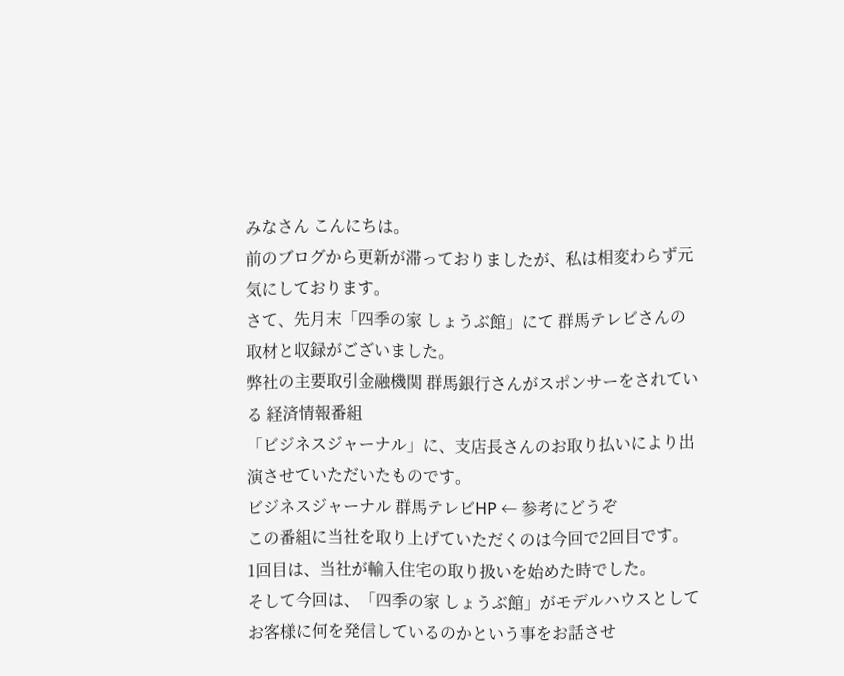みなさん こんにちは。
前のブログから更新が滞っておりましたが、私は相変わらず元気にしております。
さて、先月末「四季の家 しょうぶ館」にて 群馬テレビさんの取材と収録がございました。
弊社の主要取引金融機関 群馬銀行さんがスポンサーをされている 経済情報番組
「ビジネスジャーナル」に、支店長さんのお取り払いにより出演させていただいたものです。
ビジネスジャーナル 群馬テレビHP ← 参考にどうぞ
この番組に当社を取り上げていただくのは今回で2回目です。
1回目は、当社が輸入住宅の取り扱いを始めた時でした。
そして今回は、「四季の家 しょうぶ館」がモデルハウスとしてお客様に何を発信しているのかという事をお話させ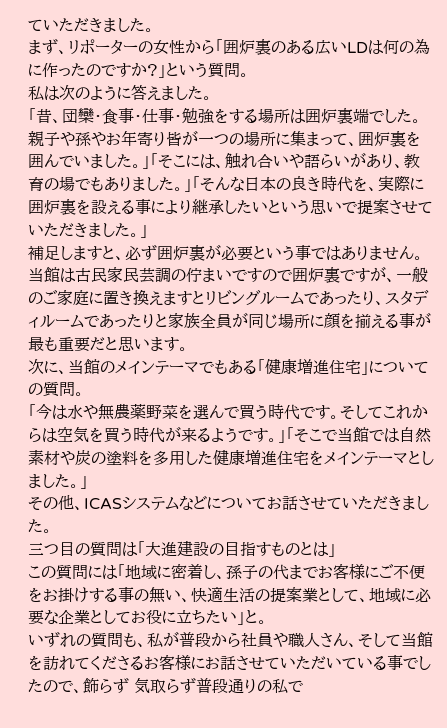ていただきました。
まず、リポーターの女性から「囲炉裏のある広いLDは何の為に作ったのですか?」という質問。
私は次のように答えました。
「昔、団欒・食事・仕事・勉強をする場所は囲炉裏端でした。親子や孫やお年寄り皆が一つの場所に集まって、囲炉裏を囲んでいました。」「そこには、触れ合いや語らいがあり、教育の場でもありました。」「そんな日本の良き時代を、実際に囲炉裏を設える事により継承したいという思いで提案させていただきました。」
補足しますと、必ず囲炉裏が必要という事ではありません。
当館は古民家民芸調の佇まいですので囲炉裏ですが、一般のご家庭に置き換えますとリビングルームであったり、スタディルームであったりと家族全員が同じ場所に顔を揃える事が最も重要だと思います。
次に、当館のメインテーマでもある「健康増進住宅」についての質問。
「今は水や無農薬野菜を選んで買う時代です。そしてこれからは空気を買う時代が来るようです。」「そこで当館では自然素材や炭の塗料を多用した健康増進住宅をメインテーマとしました。」
その他、ICASシステムなどについてお話させていただきました。
三つ目の質問は「大進建設の目指すものとは」
この質問には「地域に密着し、孫子の代までお客様にご不便をお掛けする事の無い、快適生活の提案業として、地域に必要な企業としてお役に立ちたい」と。
いずれの質問も、私が普段から社員や職人さん、そして当館を訪れてくださるお客様にお話させていただいている事でしたので、飾らず 気取らず普段通りの私で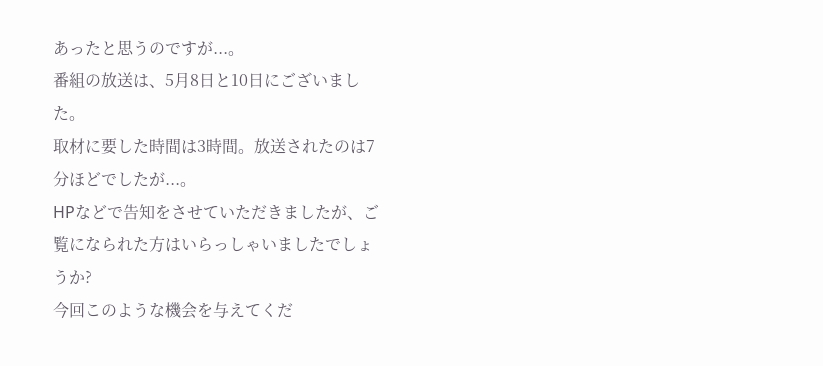あったと思うのですが...。
番組の放送は、5月8日と10日にございました。
取材に要した時間は3時間。放送されたのは7分ほどでしたが...。
HPなどで告知をさせていただきましたが、ご覧になられた方はいらっしゃいましたでしょうか?
今回このような機会を与えてくだ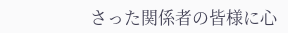さった関係者の皆様に心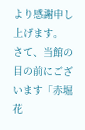より感謝申し上げます。
さて、当館の目の前にございます「赤堀花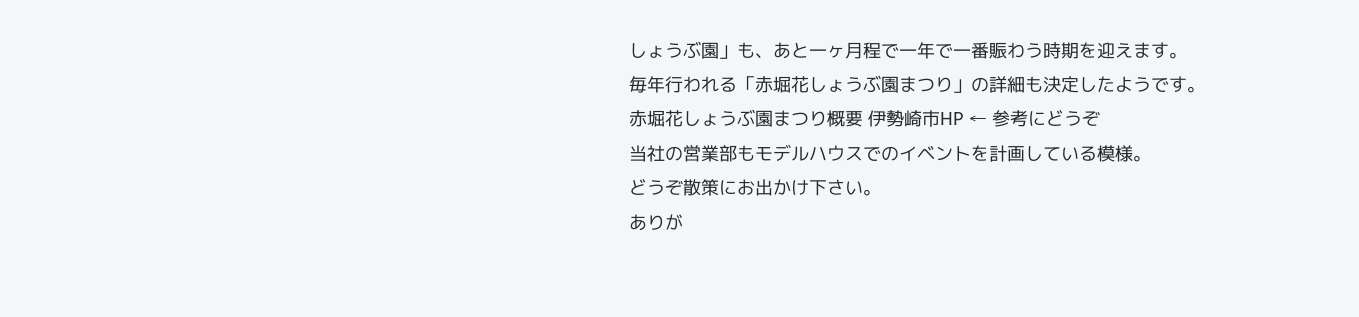しょうぶ園」も、あと一ヶ月程で一年で一番賑わう時期を迎えます。
毎年行われる「赤堀花しょうぶ園まつり」の詳細も決定したようです。
赤堀花しょうぶ園まつり概要 伊勢崎市HP ← 参考にどうぞ
当社の営業部もモデルハウスでのイベントを計画している模様。
どうぞ散策にお出かけ下さい。
ありが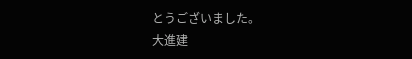とうございました。
大進建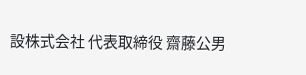設株式会社 代表取締役 齋藤公男